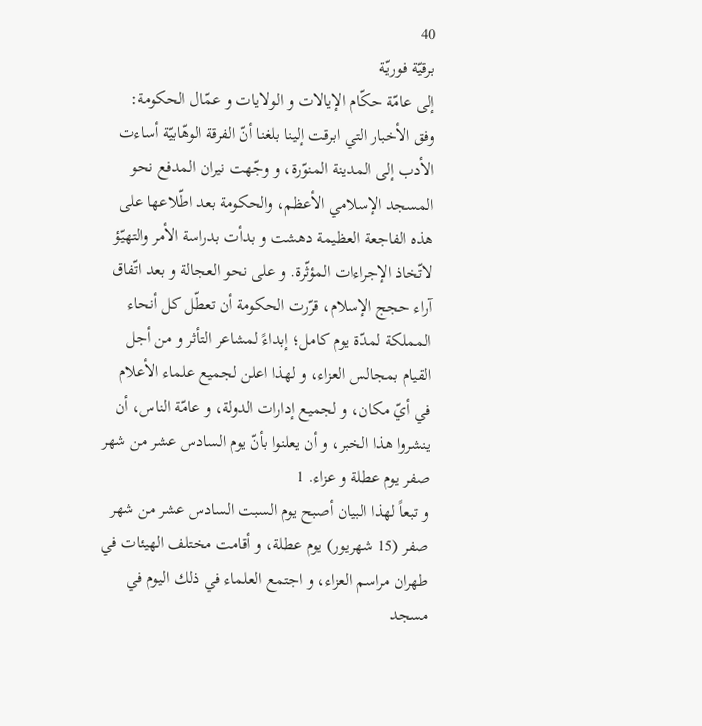40
برقيّة فوريّة
إلى عامّة حكّام الإيالات و الولايات و عمّال الحكومة:
وفق الأخبار التي ابرقت إلينا بلغنا أنّ الفرقة الوهّابيّة أساءت الأدب إلى المدينة المنوّرة، و وجّهت نيران المدفع نحو المسجد الإسلامي الأعظم، والحكومة بعد اطّلاعها على هذه الفاجعة العظيمة دهشت و بدأت بدراسة الأمر والتهيّؤ لاتّخاذ الإجراءات المؤثّرة. و على نحو العجالة و بعد اتّفاق آراء حجج الإسلام، قرّرت الحكومة أن تعطّل كل أنحاء المملكة لمدّة يوم كامل؛ إبداءً لمشاعر التأثر و من أجل القيام بمجالس العزاء، و لهذا اعلن لجميع علماء الأعلام في أيّ مكان، و لجميع إدارات الدولة، و عامّة الناس، أن ينشروا هذا الخبر، و أن يعلنوا بأنّ يوم السادس عشر من شهر صفر يوم عطلة و عزاء. 1
و تبعاً لهذا البيان أصبح يوم السبت السادس عشر من شهر صفر (15 شهريور) يوم عطلة، و أقامت مختلف الهيئات في طهران مراسم العزاء، و اجتمع العلماء في ذلك اليوم في مسجد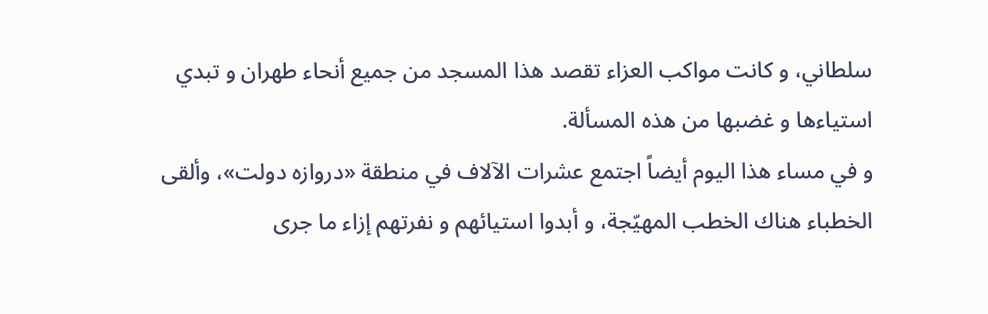سلطاني، و كانت مواكب العزاء تقصد هذا المسجد من جميع أنحاء طهران و تبدي استياءها و غضبها من هذه المسألة.
و في مساء هذا اليوم أيضاً اجتمع عشرات الآلاف في منطقة «دروازه دولت»، وألقى الخطباء هناك الخطب المهيّجة، و أبدوا استيائهم و نفرتهم إزاء ما جرى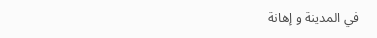في المدينة و إهانة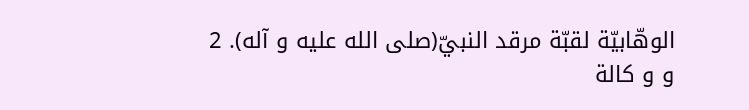الوهّابيّة لقبّة مرقد النبيّ(صلى الله عليه و آله). 2
و و كالة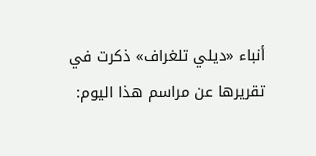أنباء «ديلي تلغراف» ذكرت في تقريرها عن مراسم هذا اليوم: